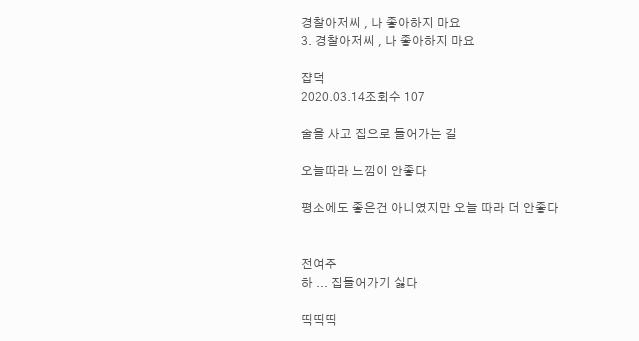경찰아저씨 , 나 좋아하지 마요
3. 경찰아저씨 , 나 좋아하지 마요

쟙덕
2020.03.14조회수 107

술을 사고 집으로 들어가는 길

오늘따라 느낌이 안좋다

평소에도 좋은건 아니였지만 오늘 따라 더 안좋다


전여주
하 ... 집들어가기 싫다

띡띡띡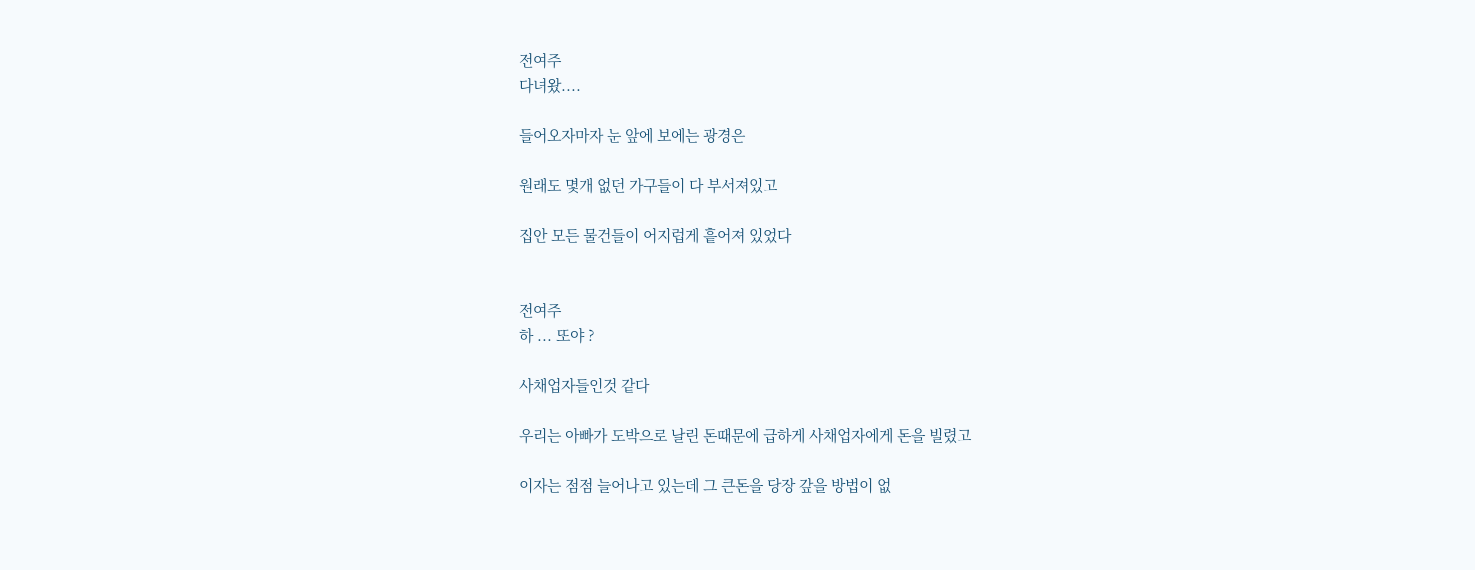전여주
다녀왔....

들어오자마자 눈 앞에 보에는 광경은

원래도 몇개 없던 가구들이 다 부서져있고

집안 모든 물건들이 어지럽게 흩어져 있었다


전여주
하 ... 또야 ?

사채업자들인것 같다

우리는 아빠가 도박으로 날린 돈때문에 급하게 사채업자에게 돈을 빌렸고

이자는 점점 늘어나고 있는데 그 큰돈을 당장 갚을 방법이 없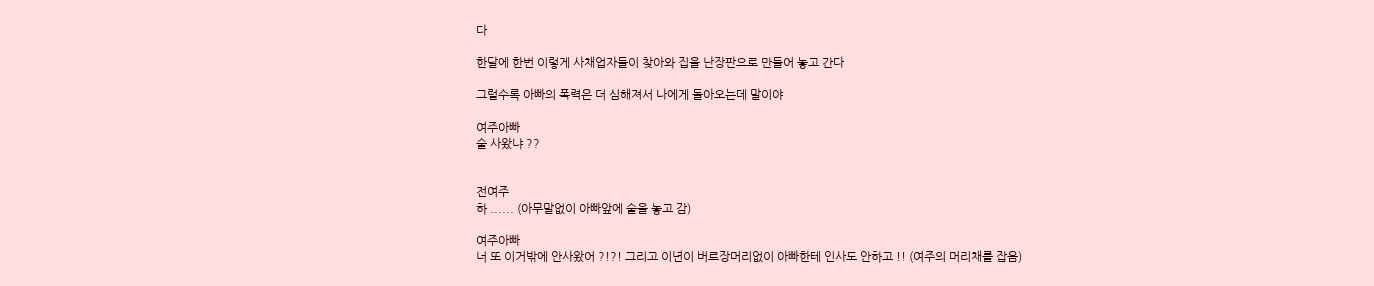다

한달에 한번 이렇게 사채업자들이 찾아와 집을 난장판으로 만들어 놓고 간다

그럴수록 아빠의 폭력은 더 심해져서 나에게 돌아오는데 말이야

여주아빠
술 사왔냐 ??


전여주
하 ...... (아무말없이 아빠앞에 술을 놓고 감)

여주아빠
너 또 이거밖에 안사왔어 ?!?! 그리고 이년이 버르장머리없이 아빠한테 인사도 안하고 !! (여주의 머리채를 잡음)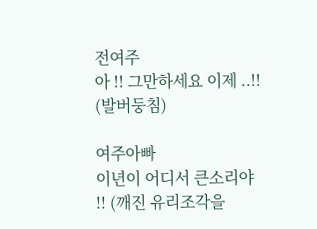전여주
아 !! 그만하세요 이제 ..!! (발버둥침)

여주아빠
이년이 어디서 큰소리야 !! (깨진 유리조각을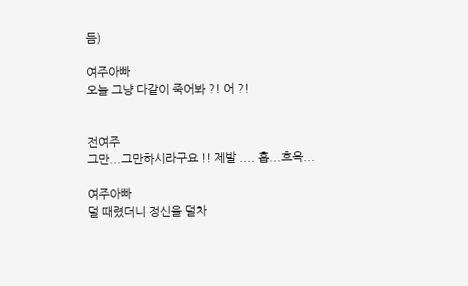듬)

여주아빠
오늘 그냥 다같이 죽어봐 ?! 어 ?!


전여주
그만...그만하시라구요 !! 제발 .... 흡...흐윽...

여주아빠
덜 때렸더니 정신을 덜차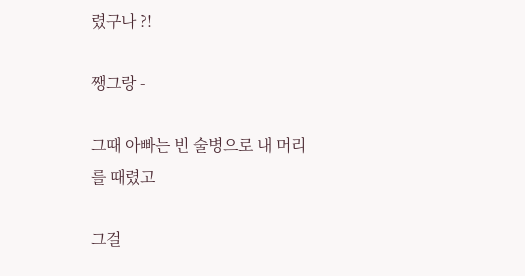렸구나 ?!

쨍그랑 -

그때 아빠는 빈 술병으로 내 머리를 때렸고

그걸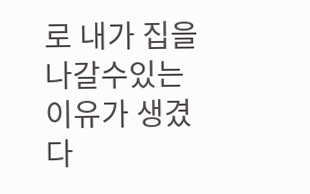로 내가 집을 나갈수있는 이유가 생겼다